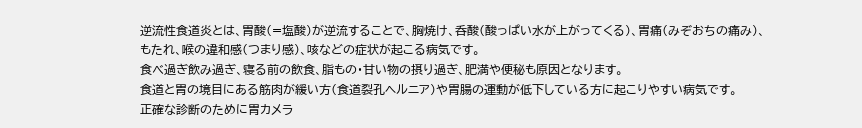逆流性食道炎とは、胃酸(=塩酸)が逆流することで、胸焼け、呑酸(酸っぱい水が上がってくる)、胃痛(みぞおちの痛み)、もたれ、喉の違和感(つまり感)、咳などの症状が起こる病気です。
食べ過ぎ飲み過ぎ、寝る前の飲食、脂もの・甘い物の摂り過ぎ、肥満や便秘も原因となります。
食道と胃の境目にある筋肉が緩い方(食道裂孔ヘルニア)や胃腸の運動が低下している方に起こりやすい病気です。
正確な診断のために胃カメラ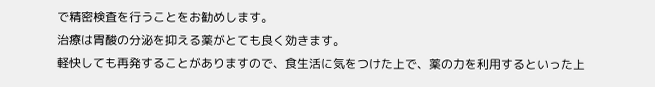で精密検査を行うことをお勧めします。
治療は胃酸の分泌を抑える薬がとても良く効きます。
軽快しても再発することがありますので、食生活に気をつけた上で、薬の力を利用するといった上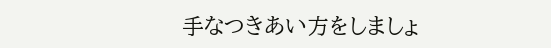手なつきあい方をしましょ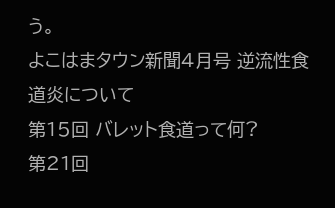う。
よこはまタウン新聞4月号 逆流性食道炎について
第15回 バレット食道って何?
第21回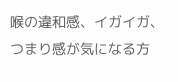喉の違和感、イガイガ、つまり感が気になる方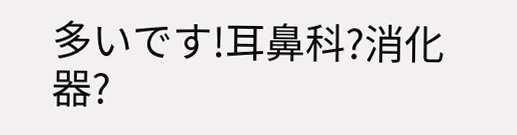多いです!耳鼻科?消化器?